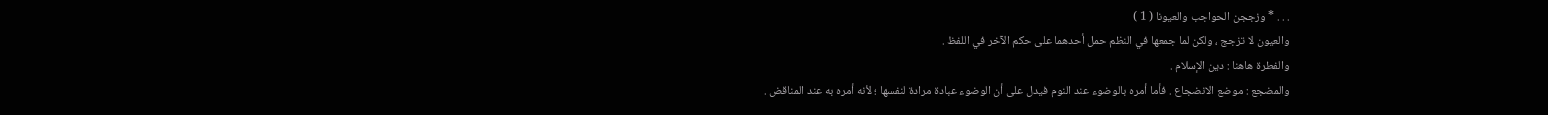. . . * وزججن الحواجب والعيونا ( 1 )
والعيون لا تزجج ، ولكن لما جمعها في النظم حمل أحدهما على حكم الآخر في اللفظ .
والفطرة هاهنا : دين الإسلام .
والمضجع : موضع الانضجاع . فأما أمره بالوضوء عند النوم فيدل على أن الوضوء عبادة مرادة لنفسها ؛ لأنه أمره به عند المناقض .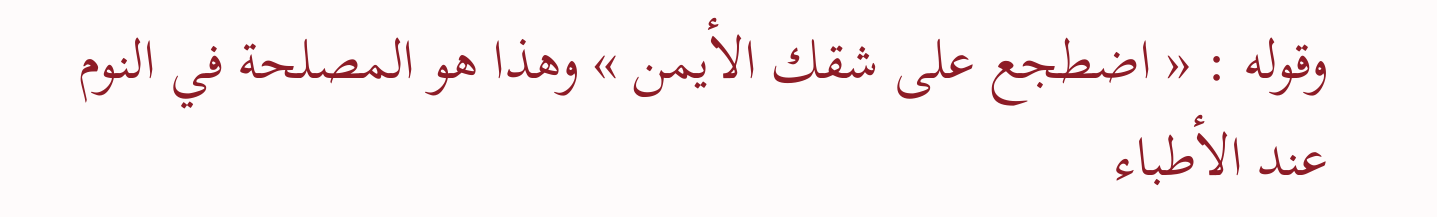وقوله : « اضطجع على شقك الأيمن » وهذا هو المصلحة في النوم عند الأطباء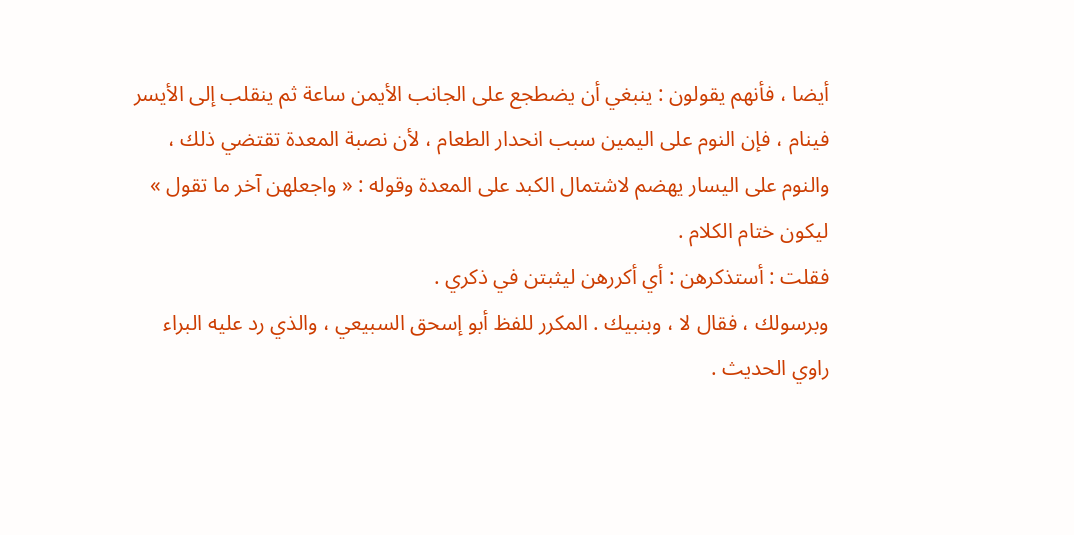أيضا ، فأنهم يقولون : ينبغي أن يضطجع على الجانب الأيمن ساعة ثم ينقلب إلى الأيسر فينام ، فإن النوم على اليمين سبب انحدار الطعام ، لأن نصبة المعدة تقتضي ذلك ، والنوم على اليسار يهضم لاشتمال الكبد على المعدة وقوله : « واجعلهن آخر ما تقول » ليكون ختام الكلام .
فقلت : أستذكرهن : أي أكررهن ليثبتن في ذكري .
وبرسولك ، فقال لا ، وبنبيك . المكرر للفظ أبو إسحق السبيعي ، والذي رد عليه البراء راوي الحديث .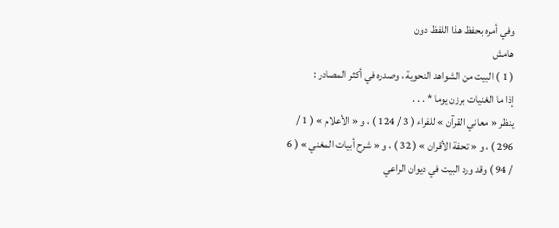وفي أمره بحفظ هذا اللفظ دون
هامش
( 1 ) البيت من الشواهد النحوية ، وصدره في أكثر المصادر :
إذا ما الغنيات برزن يوما * . . .
ينظر « معاني القرآن » للفراء ( 3 / 124 ) ، و « الأعلام » ( 1 / 296 ) ، و « تحفة الأقران » ( 32 ) ، و « شرح أبيات المغني » ( 6 / 94 ) وقد ورد البيت في ديوان الراعي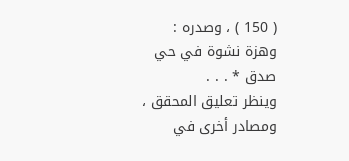( 150 ) ، وصدره :
وهزة نشوة في حي صدق * . . .
وينظر تعليق المحقق ، ومصادر أخرى في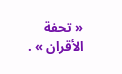« تحفة الأقران » .